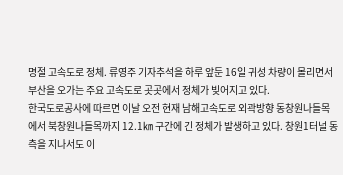명절 고속도로 정체. 류영주 기자추석을 하루 앞둔 16일 귀성 차량이 몰리면서 부산을 오가는 주요 고속도로 곳곳에서 정체가 빚어지고 있다.
한국도로공사에 따르면 이날 오전 현재 남해고속도로 외곽방향 동창원나들목에서 북창원나들목까지 12.1㎞ 구간에 긴 정체가 발생하고 있다. 창원1터널 동측을 지나서도 이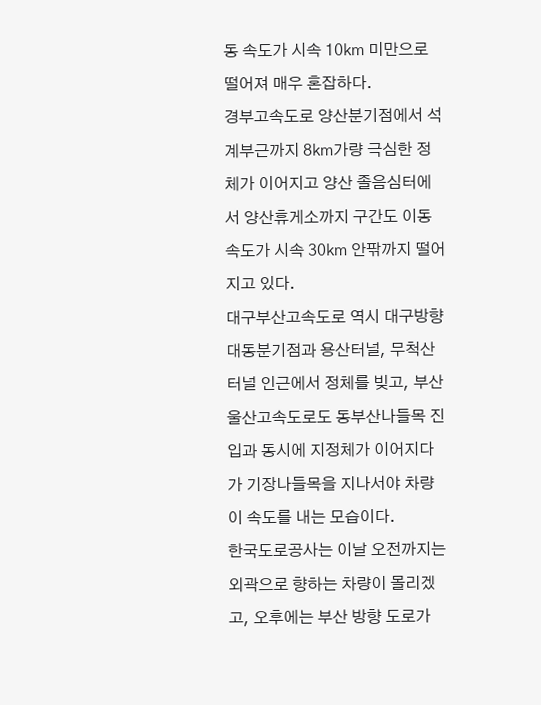동 속도가 시속 10㎞ 미만으로 떨어져 매우 혼잡하다.
경부고속도로 양산분기점에서 석계부근까지 8㎞가량 극심한 정체가 이어지고 양산 졸음심터에서 양산휴게소까지 구간도 이동 속도가 시속 30㎞ 안팎까지 떨어지고 있다.
대구부산고속도로 역시 대구방향 대동분기점과 용산터널, 무척산터널 인근에서 정체를 빚고, 부산울산고속도로도 동부산나들목 진입과 동시에 지정체가 이어지다가 기장나들목을 지나서야 차량이 속도를 내는 모습이다.
한국도로공사는 이날 오전까지는 외곽으로 향하는 차량이 몰리겠고, 오후에는 부산 방향 도로가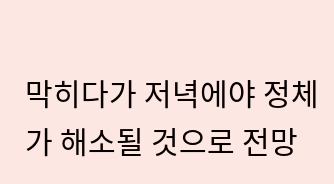막히다가 저녁에야 정체가 해소될 것으로 전망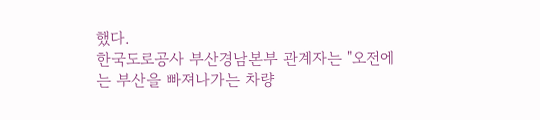했다.
한국도로공사 부산경남본부 관계자는 "오전에는 부산을 빠져나가는 차량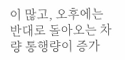이 많고, 오후에는 반대로 돌아오는 차량 통행량이 증가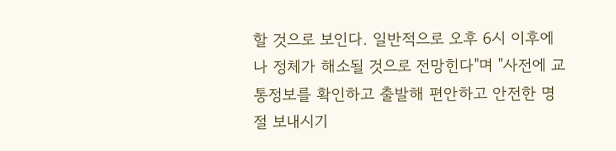할 것으로 보인다. 일반적으로 오후 6시 이후에나 정체가 해소될 것으로 전망힌다"며 "사전에 교통정보를 확인하고 출발해 편안하고 안전한 명절 보내시기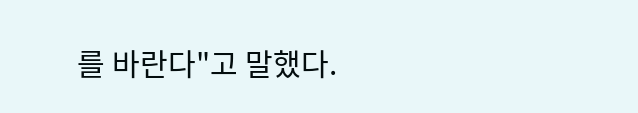를 바란다"고 말했다.